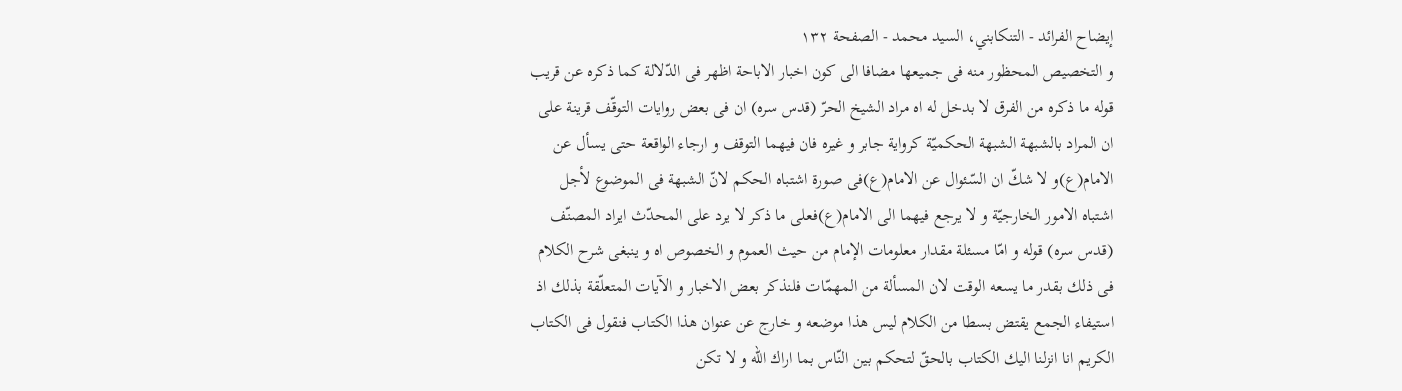إيضاح الفرائد - التنكابني، السيد محمد - الصفحة ١٣٢
و التخصيص المحظور منه فى جميعها مضافا الى كون اخبار الاباحة اظهر فى الدّلالة كما ذكره عن قريب قوله ما ذكره من الفرق لا بدخل له اه مراد الشيخ الحرّ (قدس سره) ان فى بعض روايات التوقّف قرينة على ان المراد بالشبهة الشبهة الحكميّة كرواية جابر و غيره فان فيهما التوقف و ارجاء الواقعة حتى يسأل عن الامام(ع)و لا شكّ ان السّئوال عن الامام(ع)فى صورة اشتباه الحكم لانّ الشبهة فى الموضوع لأجل اشتباه الامور الخارجيّة و لا يرجع فيهما الى الامام(ع)فعلى ما ذكر لا يرد على المحدّث ايراد المصنّف (قدس سره) قوله و امّا مسئلة مقدار معلومات الإمام من حيث العموم و الخصوص اه و ينبغى شرح الكلام فى ذلك بقدر ما يسعه الوقت لان المسألة من المهمّات فلنذكر بعض الاخبار و الآيات المتعلّقة بذلك اذ استيفاء الجمع يقتض بسطا من الكلام ليس هذا موضعه و خارج عن عنوان هذا الكتاب فنقول فى الكتاب الكريم انا انزلنا اليك الكتاب بالحقّ لتحكم بين النّاس بما اراك اللّه و لا تكن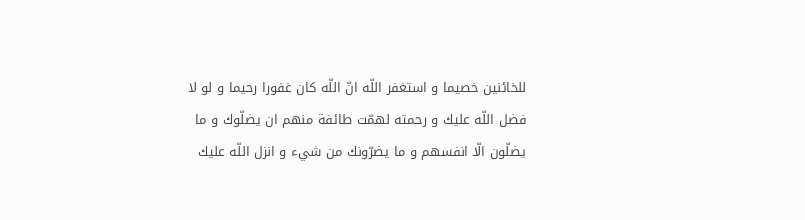للخائنين خصيما و استغفر اللّه انّ اللّه كان غفورا رحيما و لو لا فضل اللّه عليك و رحمته لهمّت طائفة منهم ان يضلّوك و ما يضلّون الّا انفسهم و ما يضرّونك من شيء و انزل اللّه عليك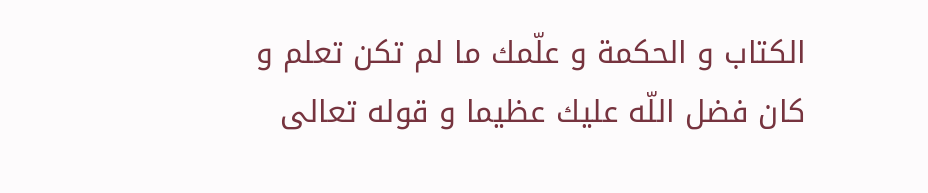الكتاب و الحكمة و علّمك ما لم تكن تعلم و كان فضل اللّه عليك عظيما و قوله تعالى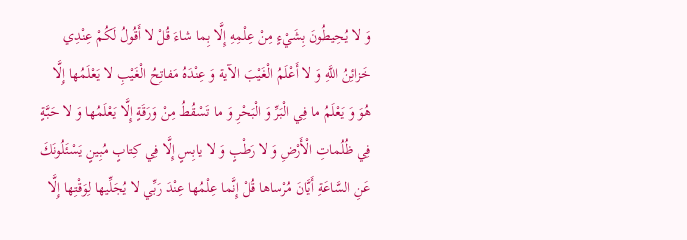وَ لا يُحِيطُونَ بِشَيْءٍ مِنْ عِلْمِهِ إِلَّا بِما شاءَ قُلْ لا أَقُولُ لَكُمْ عِنْدِي خَزائِنُ اللَّهِ وَ لا أَعْلَمُ الْغَيْبَ الآية وَ عِنْدَهُ مَفاتِحُ الْغَيْبِ لا يَعْلَمُها إِلَّا هُوَ وَ يَعْلَمُ ما فِي الْبَرِّ وَ الْبَحْرِ وَ ما تَسْقُطُ مِنْ وَرَقَةٍ إِلَّا يَعْلَمُها وَ لا حَبَّةٍ فِي ظُلُماتِ الْأَرْضِ وَ لا رَطْبٍ وَ لا يابِسٍ إِلَّا فِي كِتابٍ مُبِينٍ يَسْئَلُونَكَ عَنِ السَّاعَةِ أَيَّانَ مُرْساها قُلْ إِنَّما عِلْمُها عِنْدَ رَبِّي لا يُجَلِّيها لِوَقْتِها إِلَّا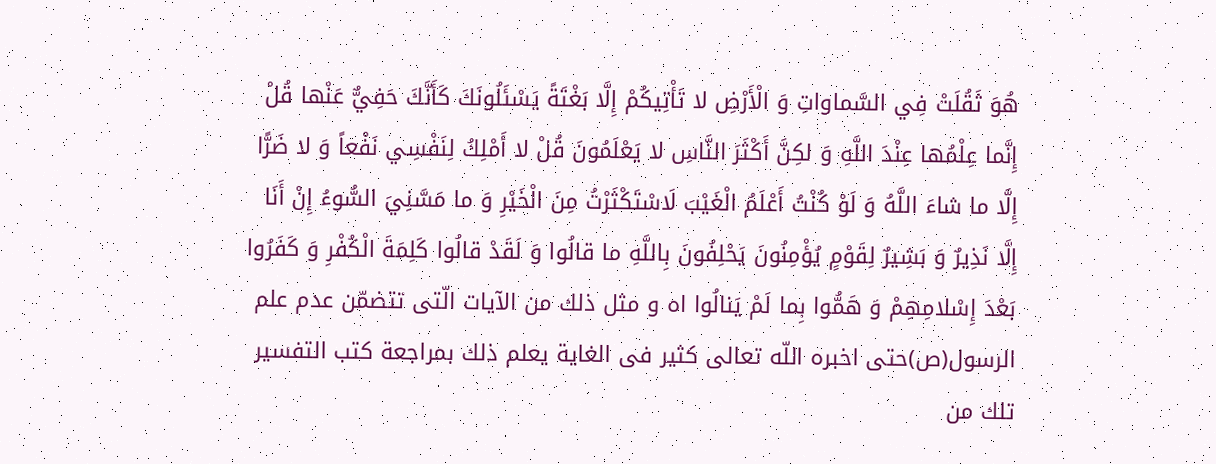هُوَ ثَقُلَتْ فِي السَّماواتِ وَ الْأَرْضِ لا تَأْتِيكُمْ إِلَّا بَغْتَةً يَسْئَلُونَكَ كَأَنَّكَ حَفِيٌّ عَنْها قُلْ إِنَّما عِلْمُها عِنْدَ اللَّهِ وَ لكِنَّ أَكْثَرَ النَّاسِ لا يَعْلَمُونَ قُلْ لا أَمْلِكُ لِنَفْسِي نَفْعاً وَ لا ضَرًّا إِلَّا ما شاءَ اللَّهُ وَ لَوْ كُنْتُ أَعْلَمُ الْغَيْبَ لَاسْتَكْثَرْتُ مِنَ الْخَيْرِ وَ ما مَسَّنِيَ السُّوءُ إِنْ أَنَا إِلَّا نَذِيرٌ وَ بَشِيرٌ لِقَوْمٍ يُؤْمِنُونَ يَحْلِفُونَ بِاللَّهِ ما قالُوا وَ لَقَدْ قالُوا كَلِمَةَ الْكُفْرِ وَ كَفَرُوا بَعْدَ إِسْلامِهِمْ وَ هَمُّوا بِما لَمْ يَنالُوا اه و مثل ذلك من الآيات الّتى تتضمّن عدم علم الرسول(ص)حتى اخبره اللّه تعالى كثير فى الغاية يعلم ذلك بمراجعة كتب التفسير تلك من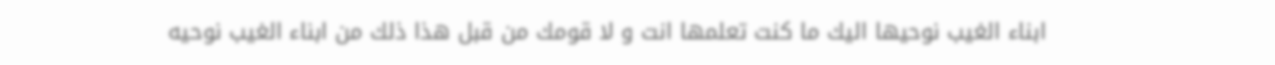ابناء الغيب نوحيها اليك ما كنت تعلمها انت و لا قومك من قبل هذا ذلك من ابناء الغيب نوحيه